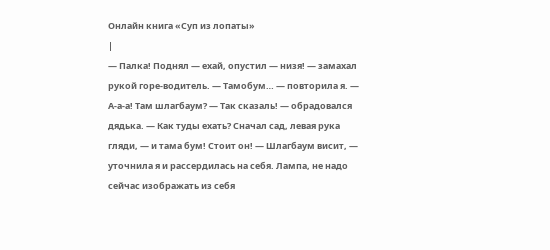Онлайн книга «Суп из лопаты»
|
— Палка! Поднял — ехай, опустил — низя! — замахал рукой горе-водитель. — Тамобум… — повторила я. — А-а-а! Там шлагбаум? — Так сказаль! — обрадовался дядька. — Как туды ехать? Сначал сад, левая рука гляди, — и тама бум! Стоит он! — Шлагбаум висит, — уточнила я и рассердилась на себя. Лампа, не надо сейчас изображать из себя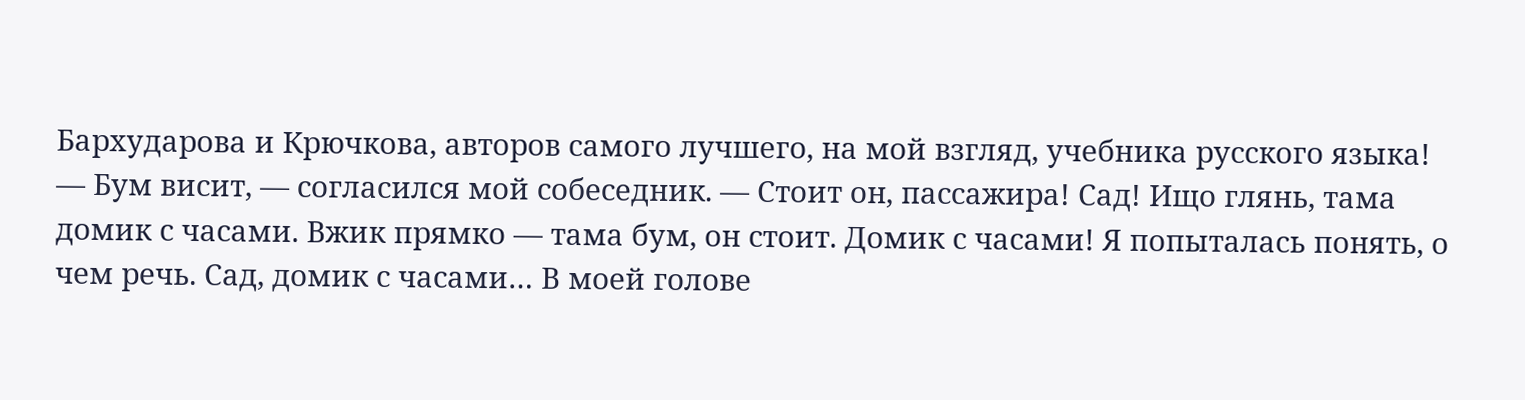Бархударова и Крючкова, авторов самого лучшего, на мой взгляд, учебника русского языка! — Бум висит, — согласился мой собеседник. — Стоит он, пассажира! Сад! Ищо глянь, тама домик с часами. Вжик прямко — тама бум, он стоит. Домик с часами! Я попыталась понять, о чем речь. Сад, домик с часами… В моей голове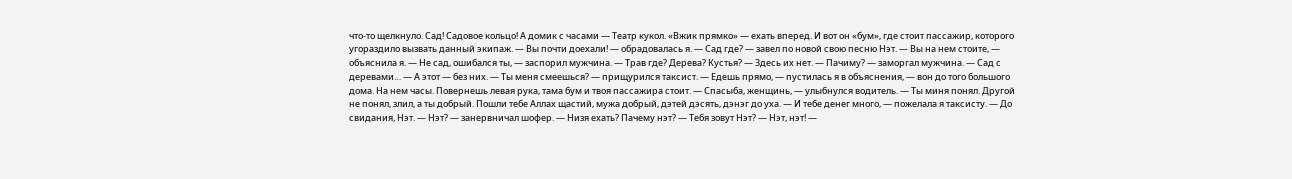что-то щелкнуло. Сад! Садовое кольцо! А домик с часами — Театр кукол. «Вжик прямко» — ехать вперед. И вот он «бум», где стоит пассажир, которого угораздило вызвать данный экипаж. — Вы почти доехали! — обрадовалась я. — Сад где? — завел по новой свою песню Нэт. — Вы на нем стоите, — объяснила я. — Не сад, ошибался ты, — заспорил мужчина. — Трав где? Дерева? Кустья? — Здесь их нет. — Пачиму? — заморгал мужчина. — Сад с деревами… — А этот — без них. — Ты меня смеешься? — прищурился таксист. — Едешь прямо, — пустилась я в объяснения, — вон до того большого дома. На нем часы. Повернешь левая рука, тама бум и твоя пассажира стоит. — Спасыба, женщинь, — улыбнулся водитель. — Ты миня понял. Другой не понял, злил, а ты добрый. Пошли тебе Аллах щастий, мужа добрый, дэтей дэсять, дэнэг до уха. — И тебе денег много, — пожелала я таксисту. — До свидания, Нэт. — Нэт? — занервничал шофер. — Низя ехать? Пачему нэт? — Тебя зовут Нэт? — Нэт, нэт! —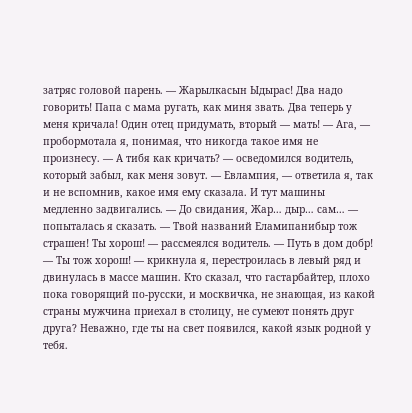затряс головой парень. — Жарылкасын Ыдырас! Два надо говорить! Папа с мама ругать, как миня звать. Два теперь у меня кричала! Один отец придумать, вторый — мать! — Ага, — пробормотала я, понимая, что никогда такое имя не произнесу. — А тибя как кричать? — осведомился водитель, который забыл, как меня зовут. — Евлампия, — ответила я, так и не вспомнив, какое имя ему сказала. И тут машины медленно задвигались. — До свидания, Жар… дыр… сам… — попыталась я сказать. — Твой названий Еламипанибыр тож страшен! Ты хорош! — рассмеялся водитель. — Путь в дом добр! — Ты тож хорош! — крикнула я, перестроилась в левый ряд и двинулась в массе машин. Кто сказал, что гастарбайтер, плохо пока говорящий по-русски, и москвичка, не знающая, из какой страны мужчина приехал в столицу, не сумеют понять друг друга? Неважно, где ты на свет появился, какой язык родной у тебя.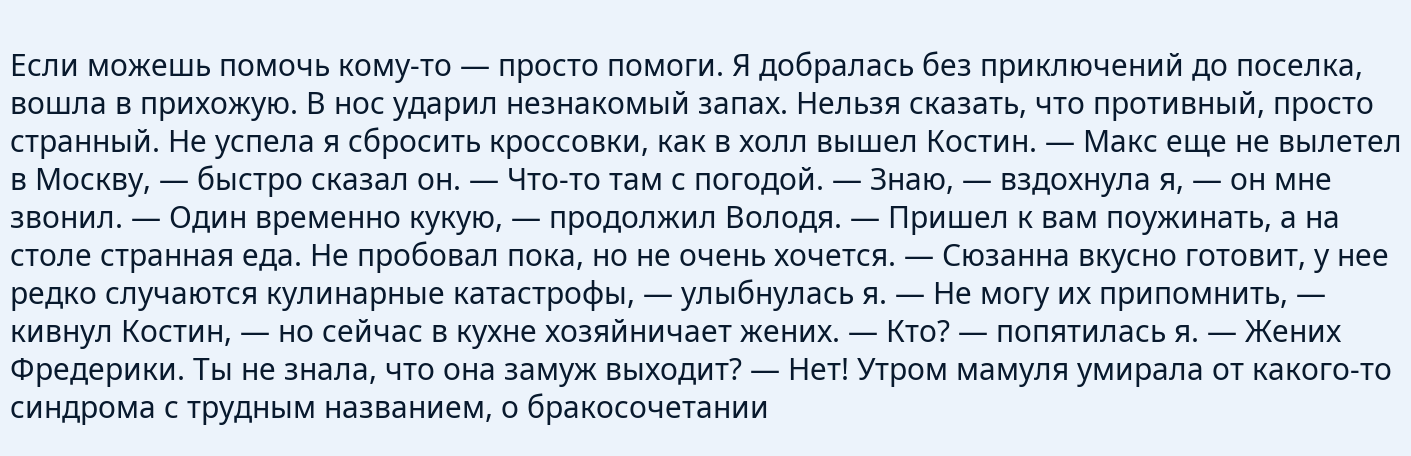Если можешь помочь кому-то — просто помоги. Я добралась без приключений до поселка, вошла в прихожую. В нос ударил незнакомый запах. Нельзя сказать, что противный, просто странный. Не успела я сбросить кроссовки, как в холл вышел Костин. — Макс еще не вылетел в Москву, — быстро сказал он. — Что-то там с погодой. — Знаю, — вздохнула я, — он мне звонил. — Один временно кукую, — продолжил Володя. — Пришел к вам поужинать, а на столе странная еда. Не пробовал пока, но не очень хочется. — Сюзанна вкусно готовит, у нее редко случаются кулинарные катастрофы, — улыбнулась я. — Не могу их припомнить, — кивнул Костин, — но сейчас в кухне хозяйничает жених. — Кто? — попятилась я. — Жених Фредерики. Ты не знала, что она замуж выходит? — Нет! Утром мамуля умирала от какого-то синдрома с трудным названием, о бракосочетании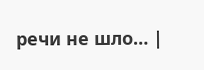речи не шло… |